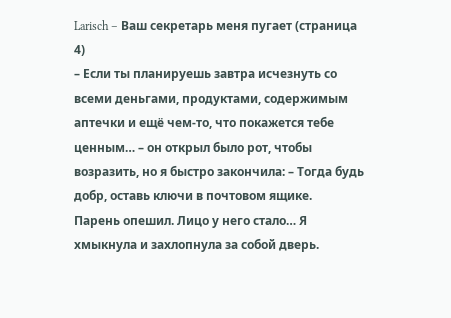Larisch – Ваш секретарь меня пугает (страница 4)
– Если ты планируешь завтра исчезнуть со всеми деньгами, продуктами, содержимым аптечки и ещё чем-то, что покажется тебе ценным… – он открыл было рот, чтобы возразить, но я быстро закончила: – Тогда будь добр, оставь ключи в почтовом ящике.
Парень опешил. Лицо у него стало… Я хмыкнула и захлопнула за собой дверь.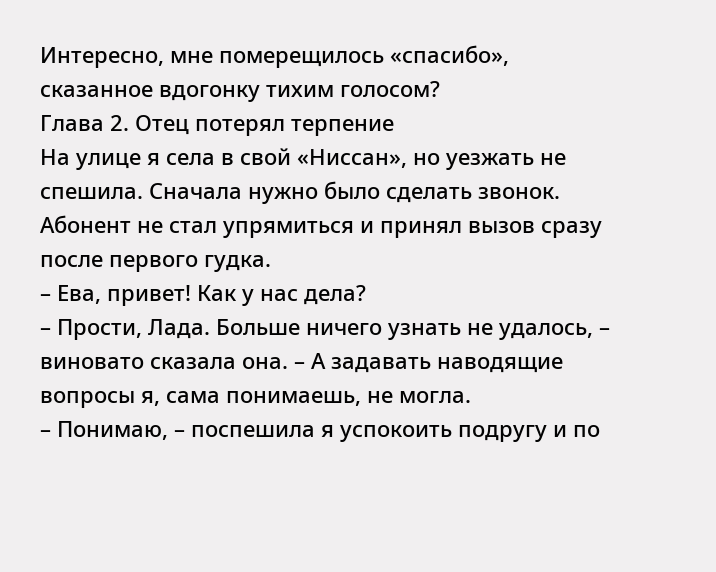Интересно, мне померещилось «спасибо», сказанное вдогонку тихим голосом?
Глава 2. Отец потерял терпение
На улице я села в свой «Ниссан», но уезжать не спешила. Сначала нужно было сделать звонок. Абонент не стал упрямиться и принял вызов сразу после первого гудка.
– Ева, привет! Как у нас дела?
– Прости, Лада. Больше ничего узнать не удалось, – виновато сказала она. – А задавать наводящие вопросы я, сама понимаешь, не могла.
– Понимаю, – поспешила я успокоить подругу и по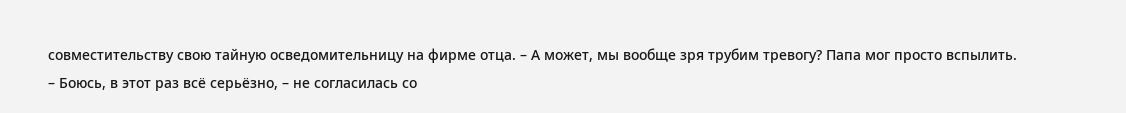совместительству свою тайную осведомительницу на фирме отца. – А может, мы вообще зря трубим тревогу? Папа мог просто вспылить.
– Боюсь, в этот раз всё серьёзно, – не согласилась со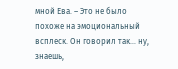мной Ева. – Это не было похоже на эмоциональный всплеск. Он говорил так… ну, знаешь,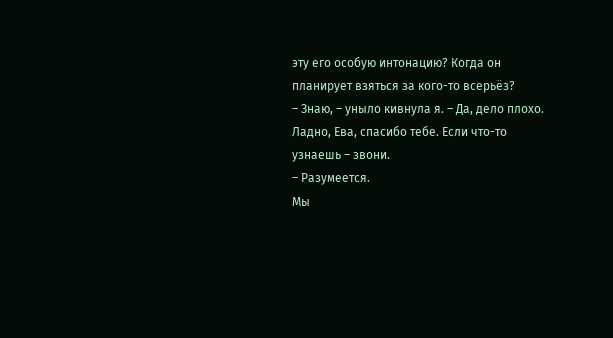эту его особую интонацию? Когда он планирует взяться за кого-то всерьёз?
– Знаю, – уныло кивнула я. – Да, дело плохо. Ладно, Ева, спасибо тебе. Если что-то узнаешь – звони.
– Разумеется.
Мы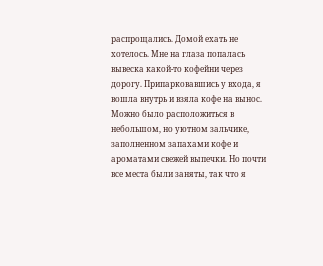распрощались. Домой ехать не хотелось. Мне на глаза попалась вывеска какой-то кофейни через дорогу. Припарковавшись у входа, я вошла внутрь и взяла кофе на вынос. Можно было расположиться в небольшом, но уютном зальчике, заполненном запахами кофе и ароматами свежей выпечки. Но почти все места были заняты, так что я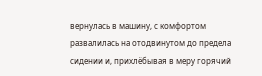вернулась в машину, с комфортом развалилась на отодвинутом до предела сидении и, прихлёбывая в меру горячий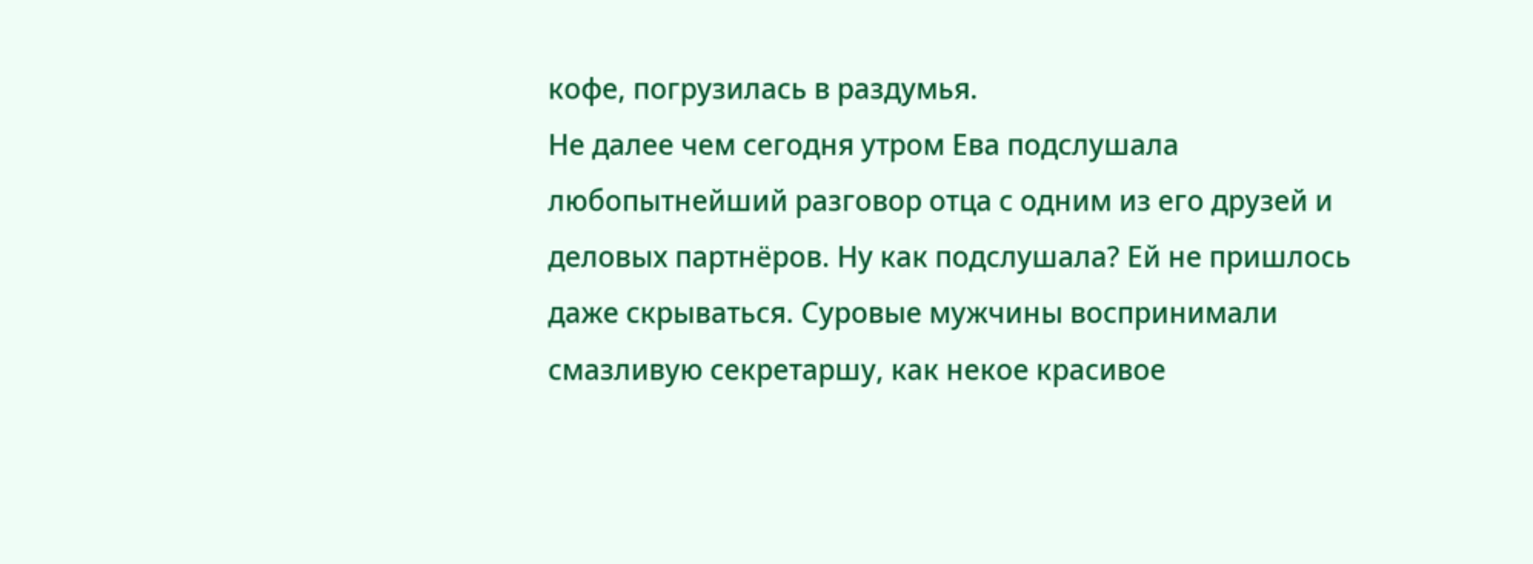кофе, погрузилась в раздумья.
Не далее чем сегодня утром Ева подслушала любопытнейший разговор отца с одним из его друзей и деловых партнёров. Ну как подслушала? Ей не пришлось даже скрываться. Суровые мужчины воспринимали смазливую секретаршу, как некое красивое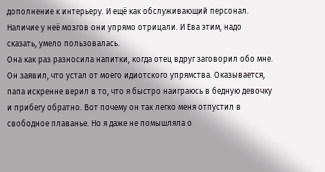дополнение к интерьеру. И ещё как обслуживающий персонал. Наличие у неё мозгов они упрямо отрицали. И Ева этим, надо сказать, умело пользовалась.
Она как раз разносила напитки, когда отец вдруг заговорил обо мне. Он заявил, что устал от моего идиотского упрямства. Оказывается, папа искренне верил в то, что я быстро наиграюсь в бедную девочку и прибегу обратно. Вот почему он так легко меня отпустил в свободное плаванье. Но я даже не помышляла о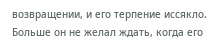возвращении, и его терпение иссякло. Больше он не желал ждать, когда его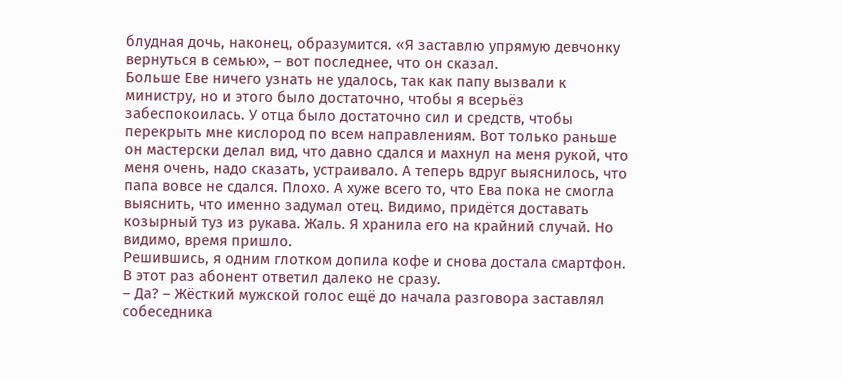блудная дочь, наконец, образумится. «Я заставлю упрямую девчонку вернуться в семью», – вот последнее, что он сказал.
Больше Еве ничего узнать не удалось, так как папу вызвали к министру, но и этого было достаточно, чтобы я всерьёз забеспокоилась. У отца было достаточно сил и средств, чтобы перекрыть мне кислород по всем направлениям. Вот только раньше он мастерски делал вид, что давно сдался и махнул на меня рукой, что меня очень, надо сказать, устраивало. А теперь вдруг выяснилось, что папа вовсе не сдался. Плохо. А хуже всего то, что Ева пока не смогла выяснить, что именно задумал отец. Видимо, придётся доставать козырный туз из рукава. Жаль. Я хранила его на крайний случай. Но видимо, время пришло.
Решившись, я одним глотком допила кофе и снова достала смартфон. В этот раз абонент ответил далеко не сразу.
– Да? – Жёсткий мужской голос ещё до начала разговора заставлял собеседника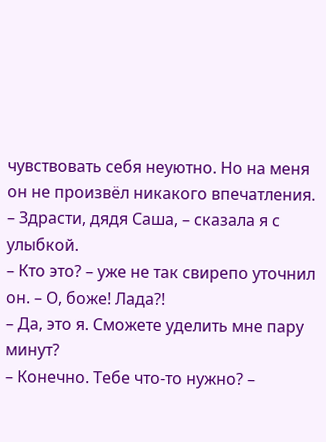чувствовать себя неуютно. Но на меня он не произвёл никакого впечатления.
– Здрасти, дядя Саша, – сказала я с улыбкой.
– Кто это? – уже не так свирепо уточнил он. – О, боже! Лада?!
– Да, это я. Сможете уделить мне пару минут?
– Конечно. Тебе что-то нужно? –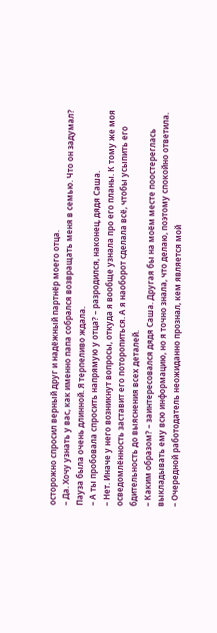осторожно спросил верный друг и надёжный партнёр моего отца.
– Да. Хочу узнать у вас, как именно папа собрался возвращать меня в семью. Что он задумал?
Пауза была очень длинной. Я терпеливо ждала.
– А ты пробовала спросить напрямую у отца? – разродился, наконец, дядя Саша.
– Нет. Иначе у него возникнут вопросы, откуда я вообще узнала про его планы. К тому же моя осведомлённость заставит его поторопиться. А я наоборот сделала всё, чтобы усыпить его бдительность до выяснения всех деталей.
– Каким образом? – заинтересовался дядя Саша. Другая бы на моём месте поостереглась выкладывать ему всю информацию, но я точно знала, что делаю, поэтому спокойно ответила.
– Очередной работодатель неожиданно прознал, кем является мой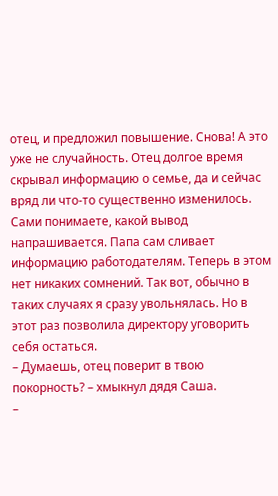отец, и предложил повышение. Снова! А это уже не случайность. Отец долгое время скрывал информацию о семье, да и сейчас вряд ли что-то существенно изменилось. Сами понимаете, какой вывод напрашивается. Папа сам сливает информацию работодателям. Теперь в этом нет никаких сомнений. Так вот, обычно в таких случаях я сразу увольнялась. Но в этот раз позволила директору уговорить себя остаться.
– Думаешь, отец поверит в твою покорность? – хмыкнул дядя Саша.
–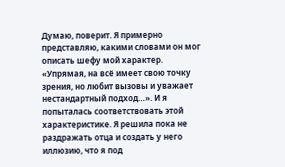Думаю, поверит. Я примерно представляю, какими словами он мог описать шефу мой характер. «Упрямая, на всё имеет свою точку зрения, но любит вызовы и уважает нестандартный подход…». И я попыталась соответствовать этой характеристике. Я решила пока не раздражать отца и создать у него иллюзию, что я под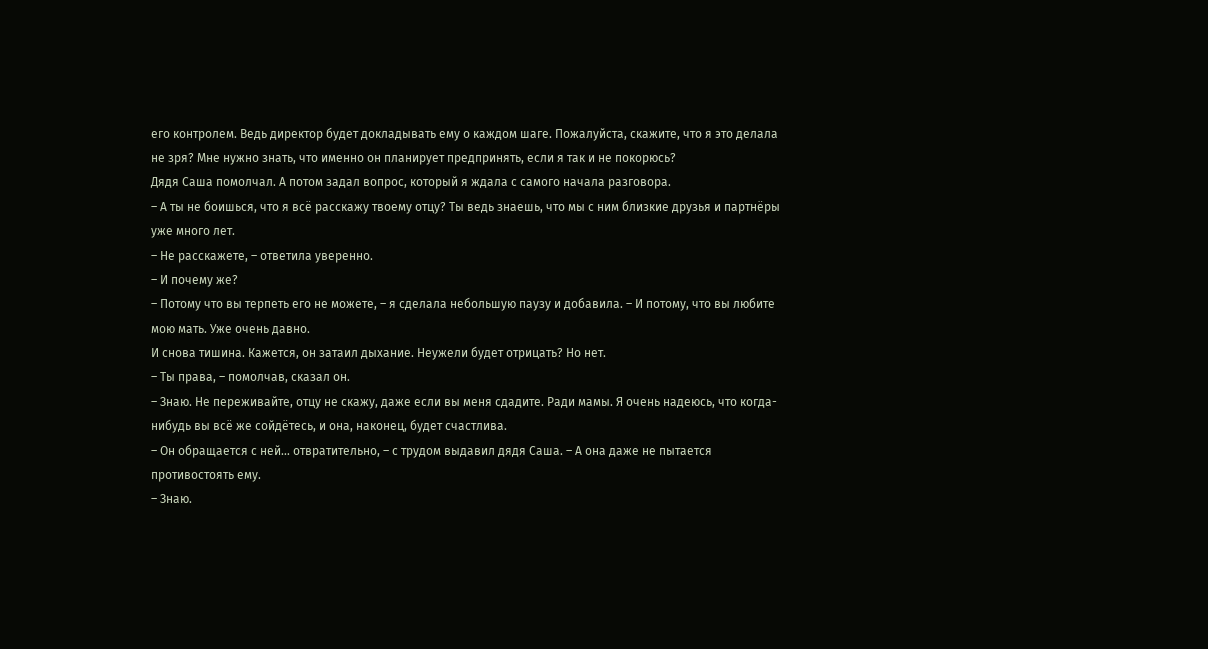его контролем. Ведь директор будет докладывать ему о каждом шаге. Пожалуйста, скажите, что я это делала не зря? Мне нужно знать, что именно он планирует предпринять, если я так и не покорюсь?
Дядя Саша помолчал. А потом задал вопрос, который я ждала с самого начала разговора.
– А ты не боишься, что я всё расскажу твоему отцу? Ты ведь знаешь, что мы с ним близкие друзья и партнёры уже много лет.
– Не расскажете, – ответила уверенно.
– И почему же?
– Потому что вы терпеть его не можете, – я сделала небольшую паузу и добавила. – И потому, что вы любите мою мать. Уже очень давно.
И снова тишина. Кажется, он затаил дыхание. Неужели будет отрицать? Но нет.
– Ты права, – помолчав, сказал он.
– Знаю. Не переживайте, отцу не скажу, даже если вы меня сдадите. Ради мамы. Я очень надеюсь, что когда-нибудь вы всё же сойдётесь, и она, наконец, будет счастлива.
– Он обращается с ней… отвратительно, – с трудом выдавил дядя Саша. – А она даже не пытается противостоять ему.
– Знаю.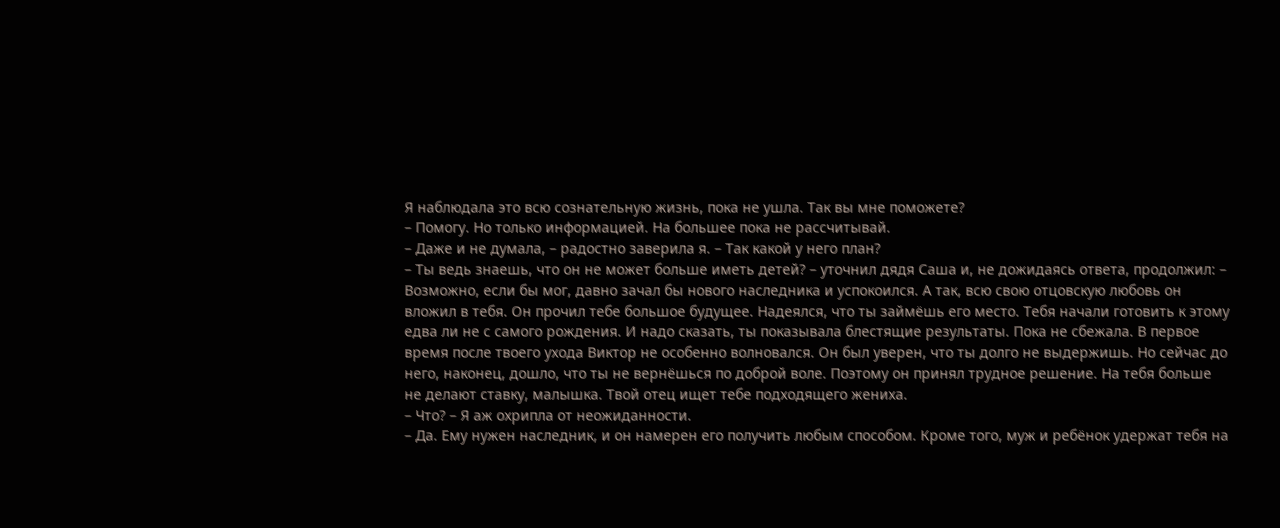Я наблюдала это всю сознательную жизнь, пока не ушла. Так вы мне поможете?
– Помогу. Но только информацией. На большее пока не рассчитывай.
– Даже и не думала, – радостно заверила я. – Так какой у него план?
– Ты ведь знаешь, что он не может больше иметь детей? – уточнил дядя Саша и, не дожидаясь ответа, продолжил: – Возможно, если бы мог, давно зачал бы нового наследника и успокоился. А так, всю свою отцовскую любовь он вложил в тебя. Он прочил тебе большое будущее. Надеялся, что ты займёшь его место. Тебя начали готовить к этому едва ли не с самого рождения. И надо сказать, ты показывала блестящие результаты. Пока не сбежала. В первое время после твоего ухода Виктор не особенно волновался. Он был уверен, что ты долго не выдержишь. Но сейчас до него, наконец, дошло, что ты не вернёшься по доброй воле. Поэтому он принял трудное решение. На тебя больше не делают ставку, малышка. Твой отец ищет тебе подходящего жениха.
– Что? – Я аж охрипла от неожиданности.
– Да. Ему нужен наследник, и он намерен его получить любым способом. Кроме того, муж и ребёнок удержат тебя на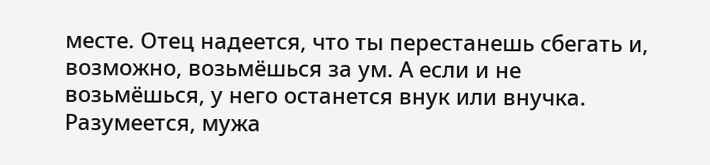месте. Отец надеется, что ты перестанешь сбегать и, возможно, возьмёшься за ум. А если и не возьмёшься, у него останется внук или внучка. Разумеется, мужа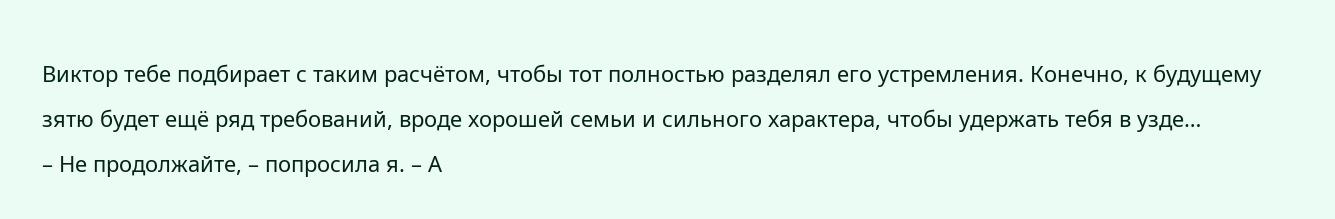Виктор тебе подбирает с таким расчётом, чтобы тот полностью разделял его устремления. Конечно, к будущему зятю будет ещё ряд требований, вроде хорошей семьи и сильного характера, чтобы удержать тебя в узде…
– Не продолжайте, – попросила я. – А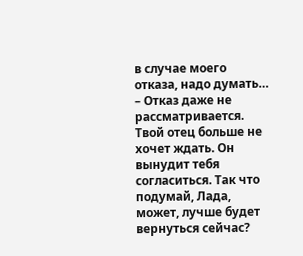в случае моего отказа, надо думать…
– Отказ даже не рассматривается. Твой отец больше не хочет ждать. Он вынудит тебя согласиться. Так что подумай, Лада, может, лучше будет вернуться сейчас?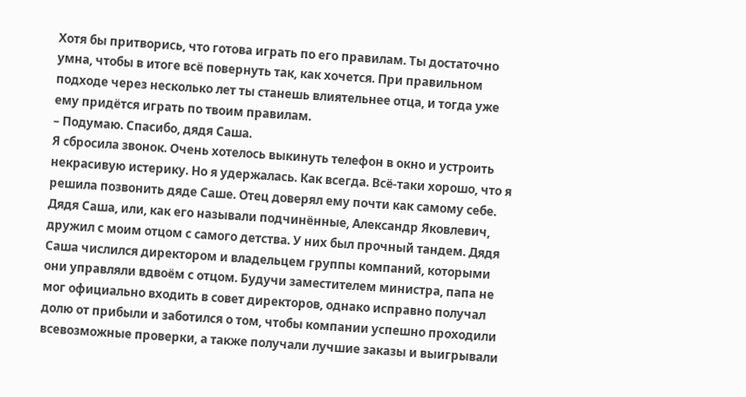Хотя бы притворись, что готова играть по его правилам. Ты достаточно умна, чтобы в итоге всё повернуть так, как хочется. При правильном подходе через несколько лет ты станешь влиятельнее отца, и тогда уже ему придётся играть по твоим правилам.
– Подумаю. Спасибо, дядя Саша.
Я сбросила звонок. Очень хотелось выкинуть телефон в окно и устроить некрасивую истерику. Но я удержалась. Как всегда. Всё-таки хорошо, что я решила позвонить дяде Саше. Отец доверял ему почти как самому себе. Дядя Саша, или, как его называли подчинённые, Александр Яковлевич, дружил с моим отцом с самого детства. У них был прочный тандем. Дядя Саша числился директором и владельцем группы компаний, которыми они управляли вдвоём с отцом. Будучи заместителем министра, папа не мог официально входить в совет директоров, однако исправно получал долю от прибыли и заботился о том, чтобы компании успешно проходили всевозможные проверки, а также получали лучшие заказы и выигрывали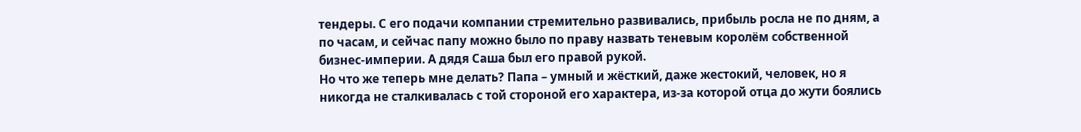тендеры. С его подачи компании стремительно развивались, прибыль росла не по дням, а по часам, и сейчас папу можно было по праву назвать теневым королём собственной бизнес-империи. А дядя Саша был его правой рукой.
Но что же теперь мне делать? Папа – умный и жёсткий, даже жестокий, человек, но я никогда не сталкивалась с той стороной его характера, из-за которой отца до жути боялись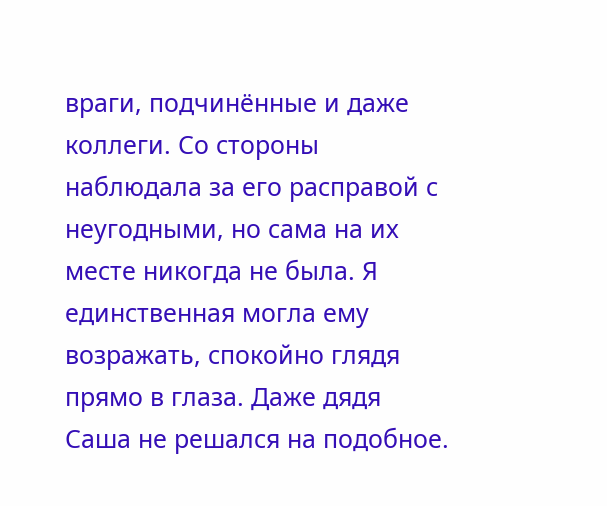враги, подчинённые и даже коллеги. Со стороны наблюдала за его расправой с неугодными, но сама на их месте никогда не была. Я единственная могла ему возражать, спокойно глядя прямо в глаза. Даже дядя Саша не решался на подобное.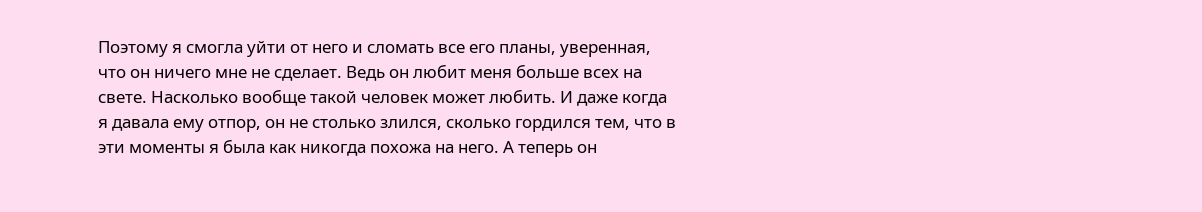Поэтому я смогла уйти от него и сломать все его планы, уверенная, что он ничего мне не сделает. Ведь он любит меня больше всех на свете. Насколько вообще такой человек может любить. И даже когда я давала ему отпор, он не столько злился, сколько гордился тем, что в эти моменты я была как никогда похожа на него. А теперь он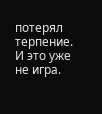потерял терпение. И это уже не игра.